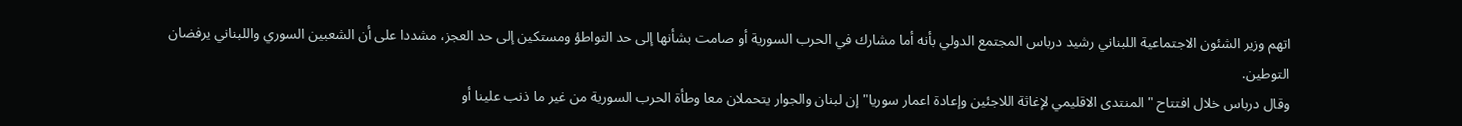اتهم وزير الشئون الاجتماعية اللبناني رشيد درباس المجتمع الدولي بأنه أما مشارك في الحرب السورية أو صامت بشأنها إلى حد التواطؤ ومستكين إلى حد العجز، مشددا على أن الشعبين السوري واللبناني يرفضان التوطين.
وقال درباس خلال افتتاح "المنتدى الاقليمي لإغاثة اللاجئين وإعادة اعمار سوريا" إن لبنان والجوار يتحملان معا وطأة الحرب السورية من غير ما ذنب علينا أو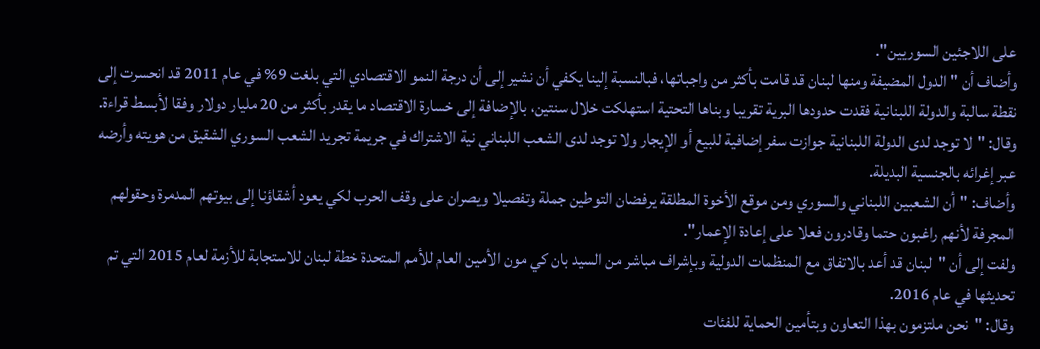على اللاجئين السوريين".
وأضاف أن "الدول المضيفة ومنها لبنان قد قامت بأكثر من واجباتها، فبالنسبة إلينا يكفي أن نشير إلى أن درجة النمو الاقتصادي التي بلغت 9% في عام 2011 قد انحسرت إلى نقطة سالبة والدولة اللبنانية فقدت حدودها البرية تقريبا وبناها التحتية استهلكت خلال سنتين، بالإضافة إلى خسارة الاقتصاد ما يقدر بأكثر من 20 مليار دولار وفقا لأبسط قراءة.
وقال: "لا توجد لدى الدولة اللبنانية جوازت سفر إضافية للبيع أو الإيجار ولا توجد لدى الشعب اللبناني نية الاشتراك في جريمة تجريد الشعب السوري الشقيق من هويته وأرضه عبر إغرائه بالجنسية البديلة.
وأضاف: "أن الشعبين اللبناني والسوري ومن موقع الأخوة المطلقة يرفضان التوطين جملة وتفصيلا ويصران على وقف الحرب لكي يعود أشقاؤنا إلى بيوتهم المدمرة وحقولهم المجرفة لأنهم راغبون حتما وقادرون فعلا على إعادة الإعمار".
ولفت إلى أن "لبنان قد أعد بالاتفاق مع المنظمات الدولية وبإشراف مباشر من السيد بان كي مون الأمين العام للأمم المتحدة خطة لبنان للاستجابة للأزمة لعام 2015 التي تم تحديثها في عام 2016.
وقال: "نحن ملتزمون بهذا التعاون وبتأمين الحماية للفئات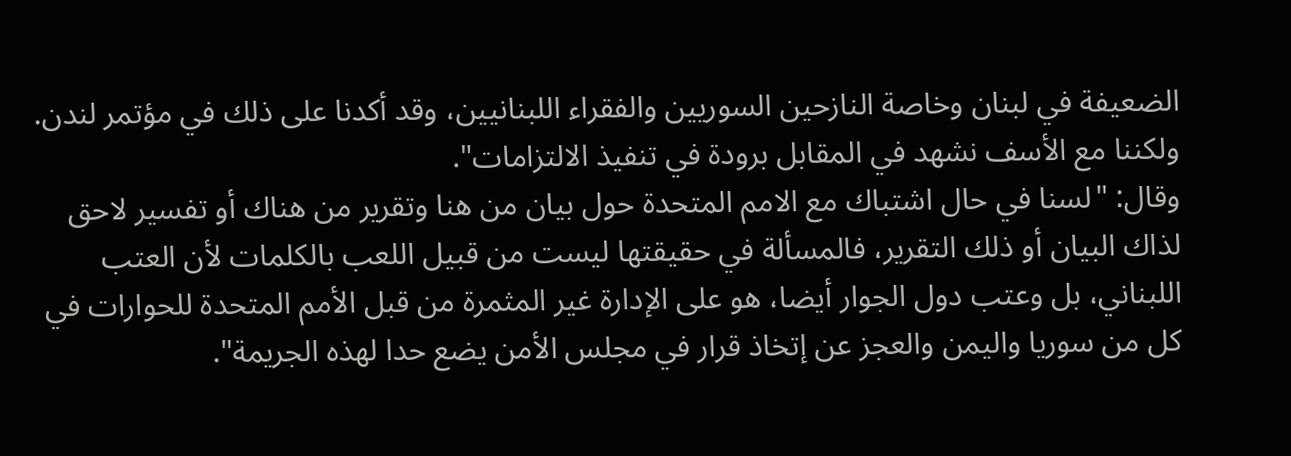الضعيفة في لبنان وخاصة النازحين السوريين والفقراء اللبنانيين، وقد أكدنا على ذلك في مؤتمر لندن. ولكننا مع الأسف نشهد في المقابل برودة في تنفيذ الالتزامات".
وقال: "لسنا في حال اشتباك مع الامم المتحدة حول بيان من هنا وتقرير من هناك أو تفسير لاحق لذاك البيان أو ذلك التقرير، فالمسألة في حقيقتها ليست من قبيل اللعب بالكلمات لأن العتب اللبناني، بل وعتب دول الجوار أيضا، هو على الإدارة غير المثمرة من قبل الأمم المتحدة للحوارات في كل من سوريا واليمن والعجز عن إتخاذ قرار في مجلس الأمن يضع حدا لهذه الجريمة".